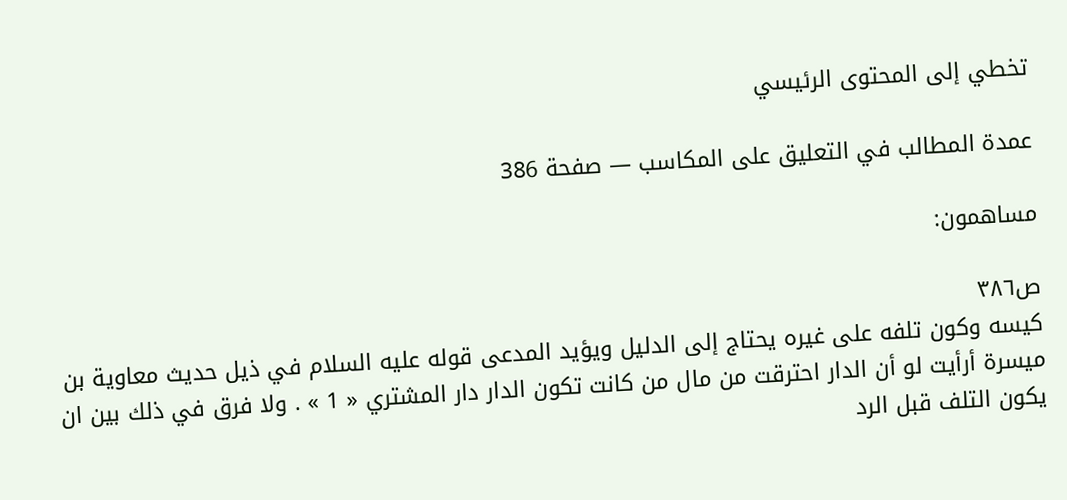تخطي إلى المحتوى الرئيسي

عمدة المطالب في التعليق على المكاسب — صفحة 386

مساهمون:

ص٣٨٦
كيسه وكون تلفه على غيره يحتاج إلى الدليل ويؤيد المدعى قوله عليه السلام في ذيل حديث معاوية بن ميسرة أرأيت لو أن الدار احترقت من مال من كانت تكون الدار دار المشتري « 1 » . ولا فرق في ذلك بين ان يكون التلف قبل الرد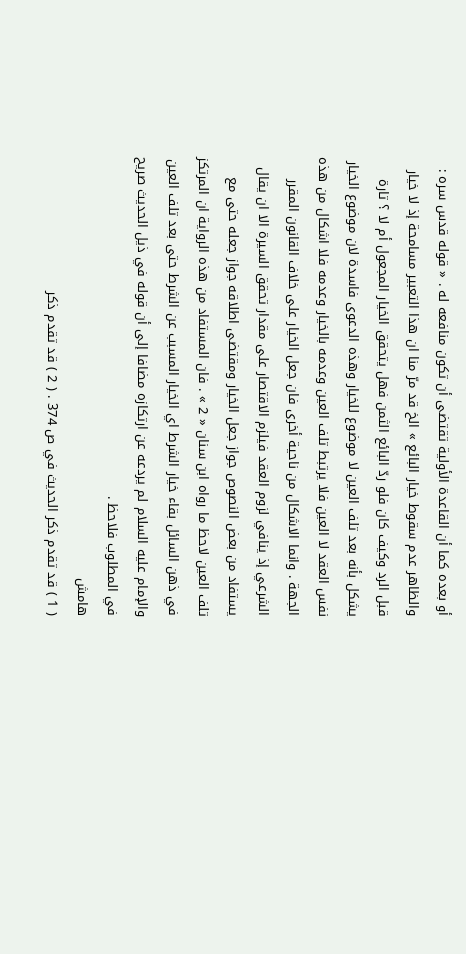أو بعده كما أن القاعدة الأولية تقتضى أن تكون منافعه له . « قوله قدس سره : والظاهر عدم سقوط خيار البائع » الخ قد مرّ منا ان هذا التعبير مسامحة إذ لا خيار قبل الرد وكيف كان فلو ردّ البائع الثمن فهل يتحقق الخيار المجعول أم لا ؟ تارة يشكل بأنه بعد تلف العين لا موضوع للخيار وهذه الدعوى فاسدة لان موضوع الخيار نفس العقد لا العين فلا يرتبط تلف العين وعدمه بالخيار وعدمه فلا اشكال من هذه الجهة . وانما الاشكال من ناحية أخرى فان جعل الخيار على خلاف القانون المقرر الشرعي إذ ينافي لزوم العقد فيلزم الاقتصار على مقدار تحقق السيرة الا ان يقال يستفاد من بعض النصوص جواز جعل الخيار ومقتضى اطلاقه جواز جعله حتى مع تلف العين لاحظ ما رواه ابن سنان « 2 » . فان المستفاد من هذه الرواية ان المرتكز في ذهن السائل بقاء خيار الشرط اي الخيار المسبب عن الشرط حتى بعد تلف العين والإمام عليه السلام لم يردعه عن ارتكازه مضافا إلى أن قوله في ذيل الحديث صريح في المطلوب فلاحظ .
هامش
( 1 ) قد تقدم ذكر الحديث في ص 374 . ( 2 ) قد تقدم ذكر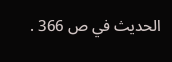الحديث في ص 366 .